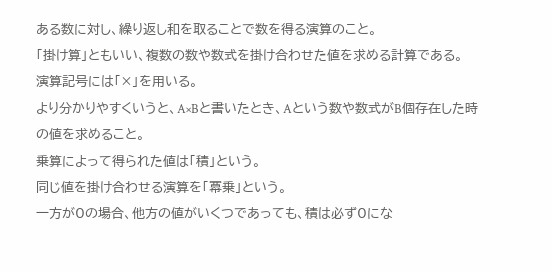ある数に対し、繰り返し和を取ることで数を得る演算のこと。
「掛け算」ともいい、複数の数や数式を掛け合わせた値を求める計算である。
演算記号には「×」を用いる。
より分かりやすくいうと、A×Bと書いたとき、Aという数や数式がB個存在した時の値を求めること。
乗算によって得られた値は「積」という。
同じ値を掛け合わせる演算を「冪乗」という。
一方が0の場合、他方の値がいくつであっても、積は必ず0にな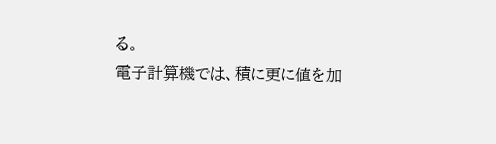る。
電子計算機では、積に更に値を加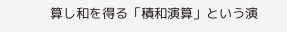算し和を得る「積和演算」という演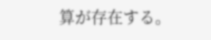算が存在する。